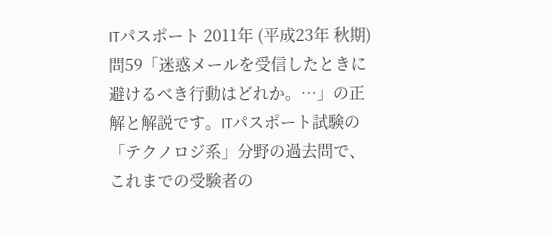ITパスポート 2011年 (平成23年 秋期) 問59「迷惑メールを受信したときに避けるべき行動はどれか。…」の正解と解説です。ITパスポート試験の「テクノロジ系」分野の過去問で、これまでの受験者の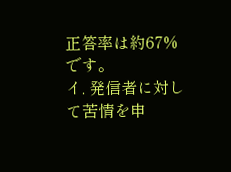正答率は約67%です。
イ. 発信者に対して苦情を申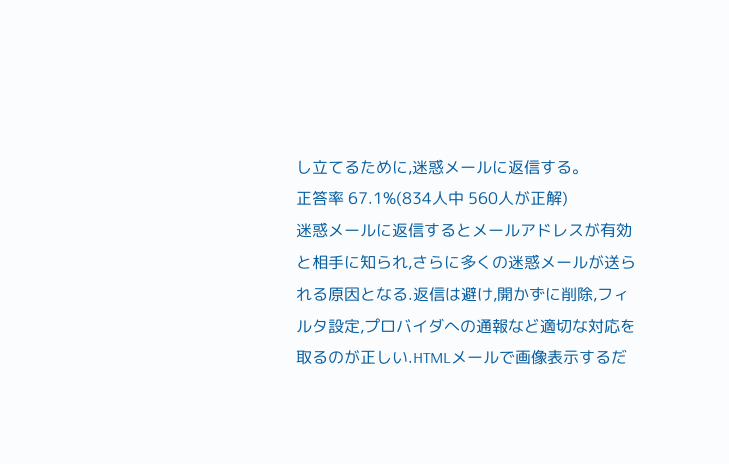し立てるために,迷惑メールに返信する。
正答率 67.1%(834人中 560人が正解)
迷惑メールに返信するとメールアドレスが有効と相手に知られ,さらに多くの迷惑メールが送られる原因となる.返信は避け,開かずに削除,フィルタ設定,プロバイダへの通報など適切な対応を取るのが正しい.HTMLメールで画像表示するだ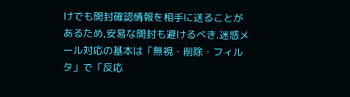けでも開封確認情報を相手に送ることがあるため,安易な開封も避けるべき.迷惑メール対応の基本は「無視・削除・フィルタ」で「反応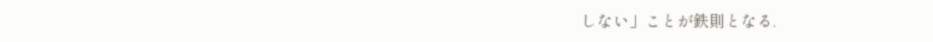しない」ことが鉄則となる.